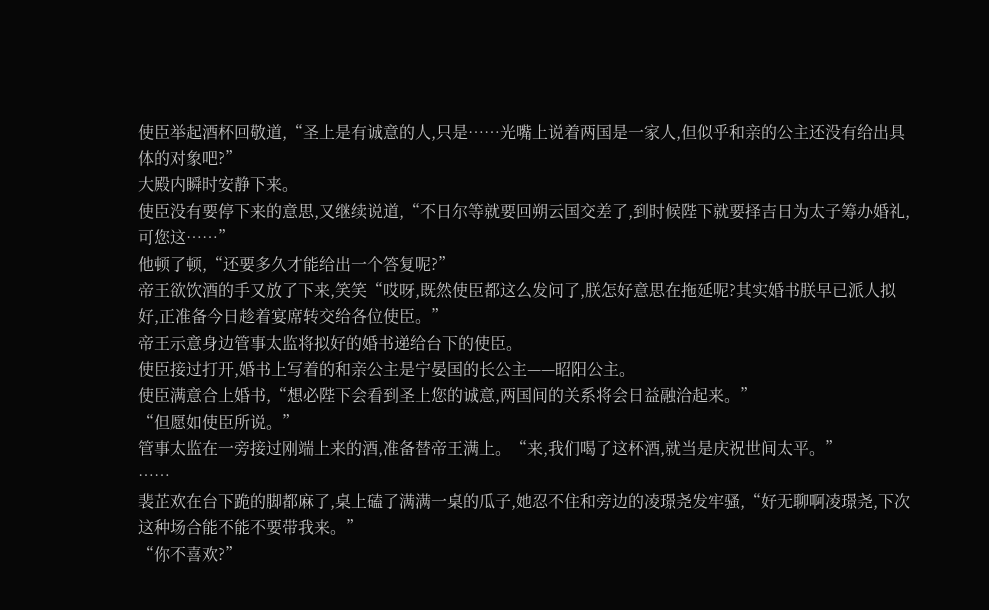使臣举起酒杯回敬道,“圣上是有诚意的人,只是……光嘴上说着两国是一家人,但似乎和亲的公主还没有给出具体的对象吧?”
大殿内瞬时安静下来。
使臣没有要停下来的意思,又继续说道,“不日尔等就要回朔云国交差了,到时候陛下就要择吉日为太子筹办婚礼,可您这……”
他顿了顿,“还要多久才能给出一个答复呢?”
帝王欲饮酒的手又放了下来,笑笑“哎呀,既然使臣都这么发问了,朕怎好意思在拖延呢?其实婚书朕早已派人拟好,正准备今日趁着宴席转交给各位使臣。”
帝王示意身边管事太监将拟好的婚书递给台下的使臣。
使臣接过打开,婚书上写着的和亲公主是宁晏国的长公主——昭阳公主。
使臣满意合上婚书,“想必陛下会看到圣上您的诚意,两国间的关系将会日益融洽起来。”
“但愿如使臣所说。”
管事太监在一旁接过刚端上来的酒,准备替帝王满上。“来,我们喝了这杯酒,就当是庆祝世间太平。”
……
裴芷欢在台下跪的脚都麻了,桌上磕了满满一桌的瓜子,她忍不住和旁边的凌璟尧发牢骚,“好无聊啊凌璟尧,下次这种场合能不能不要带我来。”
“你不喜欢?”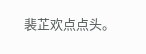裴芷欢点点头。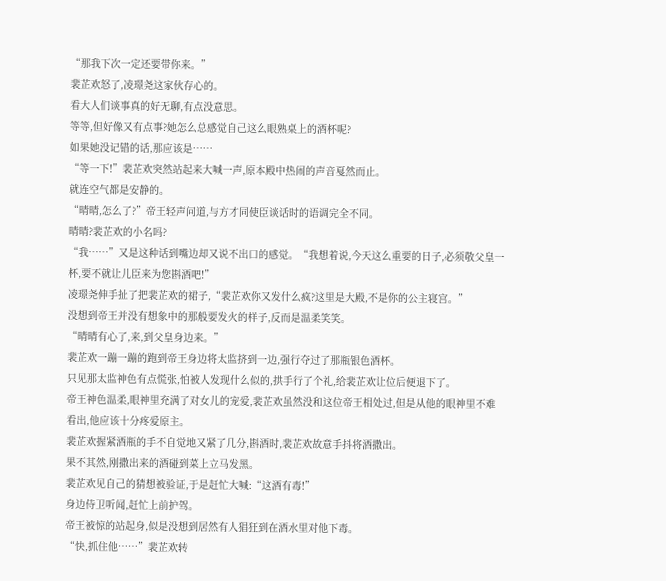“那我下次一定还要带你来。”
裴芷欢怒了,凌璟尧这家伙存心的。
看大人们谈事真的好无聊,有点没意思。
等等,但好像又有点事?她怎么总感觉自己这么眼熟桌上的酒杯呢?
如果她没记错的话,那应该是……
“等一下!”裴芷欢突然站起来大喊一声,原本殿中热闹的声音戛然而止。
就连空气都是安静的。
“晴晴,怎么了?”帝王轻声问道,与方才同使臣谈话时的语调完全不同。
晴晴?裴芷欢的小名吗?
“我……”又是这种话到嘴边却又说不出口的感觉。“我想着说,今天这么重要的日子,必须敬父皇一杯,要不就让儿臣来为您斟酒吧!”
凌璟尧伸手扯了把裴芷欢的裙子,“裴芷欢你又发什么疯?这里是大殿,不是你的公主寝宫。”
没想到帝王并没有想象中的那般要发火的样子,反而是温柔笑笑。
“晴晴有心了,来,到父皇身边来。”
裴芷欢一蹦一蹦的跑到帝王身边将太监挤到一边,强行夺过了那瓶银色酒杯。
只见那太监神色有点慌张,怕被人发现什么似的,拱手行了个礼,给裴芷欢让位后便退下了。
帝王神色温柔,眼神里充满了对女儿的宠爱,裴芷欢虽然没和这位帝王相处过,但是从他的眼神里不难看出,他应该十分疼爱原主。
裴芷欢握紧酒瓶的手不自觉地又紧了几分,斟酒时,裴芷欢故意手抖将酒撒出。
果不其然,刚撒出来的酒碰到菜上立马发黑。
裴芷欢见自己的猜想被验证,于是赶忙大喊:“这酒有毒!”
身边侍卫听闻,赶忙上前护驾。
帝王被惊的站起身,似是没想到居然有人猖狂到在酒水里对他下毒。
“快,抓住他……”裴芷欢转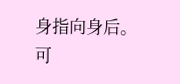身指向身后。
可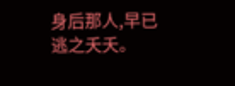身后那人,早已逃之夭夭。